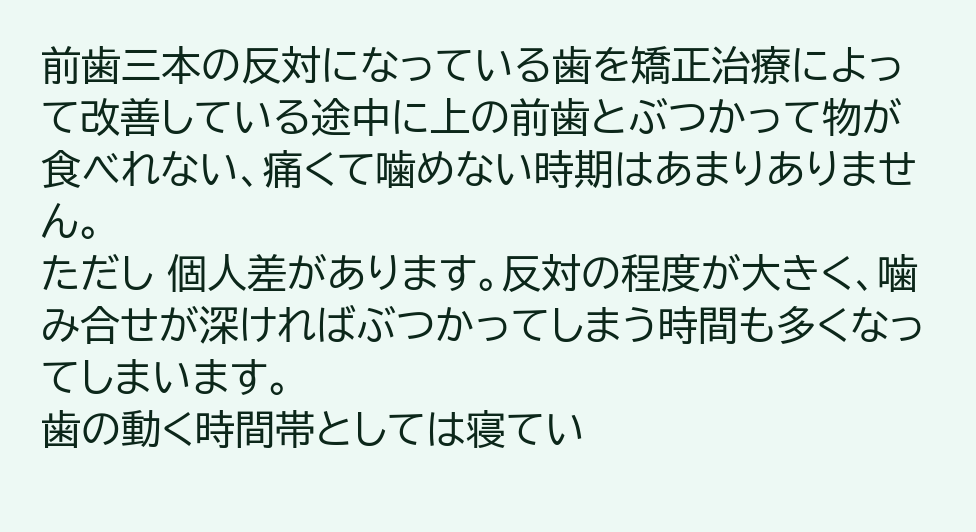前歯三本の反対になっている歯を矯正治療によって改善している途中に上の前歯とぶつかって物が食べれない、痛くて噛めない時期はあまりありません。
ただし 個人差があります。反対の程度が大きく、噛み合せが深ければぶつかってしまう時間も多くなってしまいます。
歯の動く時間帯としては寝てい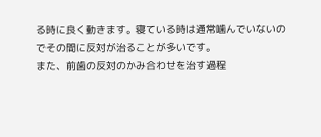る時に良く動きます。寝ている時は通常噛んでいないのでその間に反対が治ることが多いです。
また、前歯の反対のかみ合わせを治す過程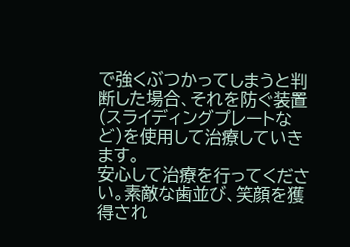で強くぶつかってしまうと判断した場合、それを防ぐ装置(スライディングプレートなど)を使用して治療していきます。
安心して治療を行ってください。素敵な歯並び、笑顔を獲得され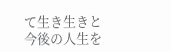て生き生きと今後の人生を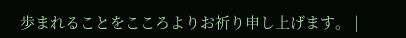歩まれることをこころよりお祈り申し上げます。 |